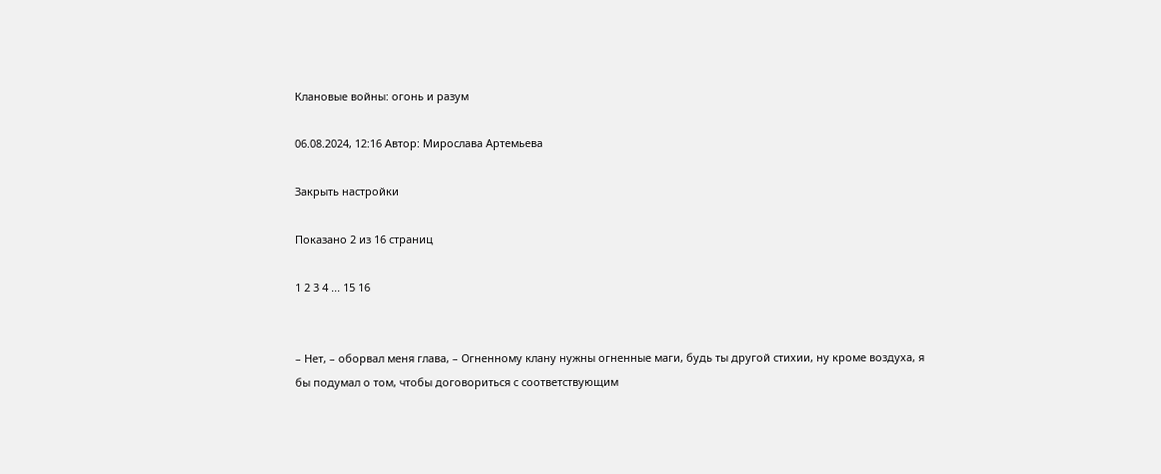Клановые войны: огонь и разум

06.08.2024, 12:16 Автор: Мирослава Артемьева

Закрыть настройки

Показано 2 из 16 страниц

1 2 3 4 ... 15 16


– Нет, – оборвал меня глава, – Огненному клану нужны огненные маги, будь ты другой стихии, ну кроме воздуха, я бы подумал о том, чтобы договориться с соответствующим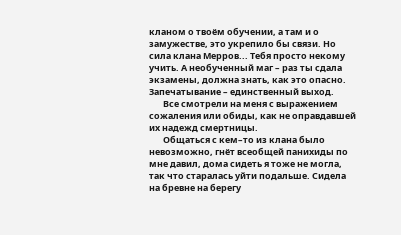кланом о твоём обучении, а там и о замужестве, это укрепило бы связи. Но сила клана Мерров... Тебя просто некому учить. А необученный маг – раз ты сдала экзамены, должна знать, как это опасно. Запечатывание – единственный выход.
       Все смотрели на меня с выражением сожаления или обиды, как не оправдавшей их надежд смертницы.
       Общаться с кем–то из клана было невозможно, гнёт всеобщей панихиды по мне давил, дома сидеть я тоже не могла, так что старалась уйти подальше. Сидела на бревне на берегу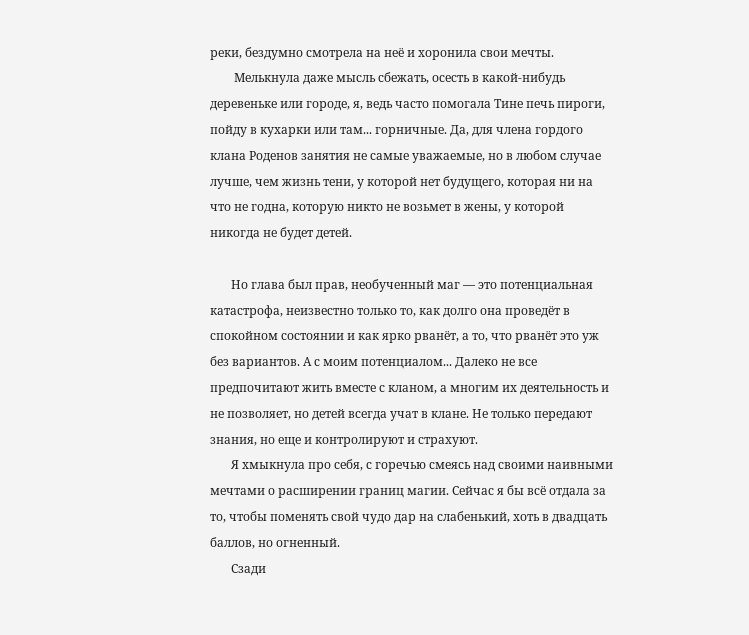реки, бездумно смотрела на неё и хоронила свои мечты.
        Мелькнула даже мысль сбежать, осесть в какой-нибудь деревеньке или городе, я, ведь часто помогала Тине печь пироги, пойду в кухарки или там... горничные. Да, для члена гордого клана Роденов занятия не самые уважаемые, но в любом случае лучше, чем жизнь тени, у которой нет будущего, которая ни на что не годна, которую никто не возьмет в жены, у которой никогда не будет детей.

       Но глава был прав, необученный маг — это потенциальная катастрофа, неизвестно только то, как долго она проведёт в спокойном состоянии и как ярко рванёт, а то, что рванёт это уж без вариантов. А с моим потенциалом... Далеко не все предпочитают жить вместе с кланом, а многим их деятельность и не позволяет, но детей всегда учат в клане. Не только передают знания, но еще и контролируют и страхуют.
       Я хмыкнула про себя, с горечью смеясь над своими наивными мечтами о расширении границ магии. Сейчас я бы всё отдала за то, чтобы поменять свой чудо дар на слабенький, хоть в двадцать баллов, но огненный.
       Сзади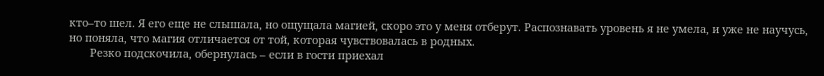кто–то шел. Я его еще не слышала, но ощущала магией, скоро это у меня отберут. Распознавать уровень я не умела, и уже не научусь, но поняла, что магия отличается от той, которая чувствовалась в родных.
       Резко подскочила, обернулась – если в гости приехал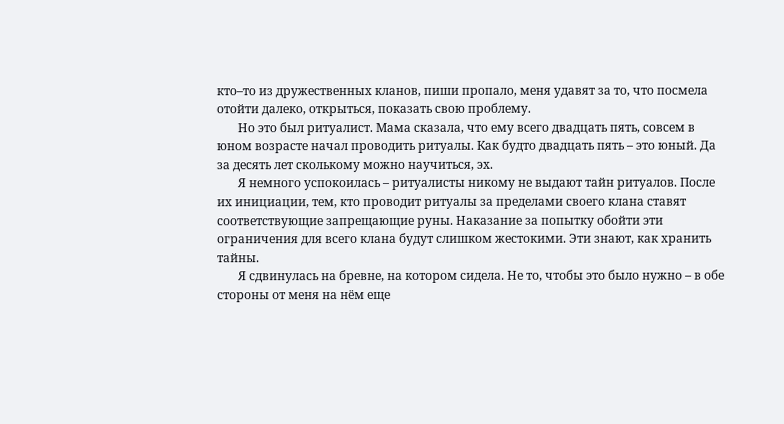кто–то из дружественных кланов, пиши пропало, меня удавят за то, что посмела отойти далеко, открыться, показать свою проблему.
       Но это был ритуалист. Мама сказала, что ему всего двадцать пять, совсем в юном возрасте начал проводить ритуалы. Как будто двадцать пять – это юный. Да за десять лет сколькому можно научиться, эх.
       Я немного успокоилась – ритуалисты никому не выдают тайн ритуалов. После их инициации, тем, кто проводит ритуалы за пределами своего клана ставят соответствующие запрещающие руны. Наказание за попытку обойти эти ограничения для всего клана будут слишком жестокими. Эти знают, как хранить тайны.
       Я сдвинулась на бревне, на котором сидела. Не то, чтобы это было нужно – в обе стороны от меня на нём еще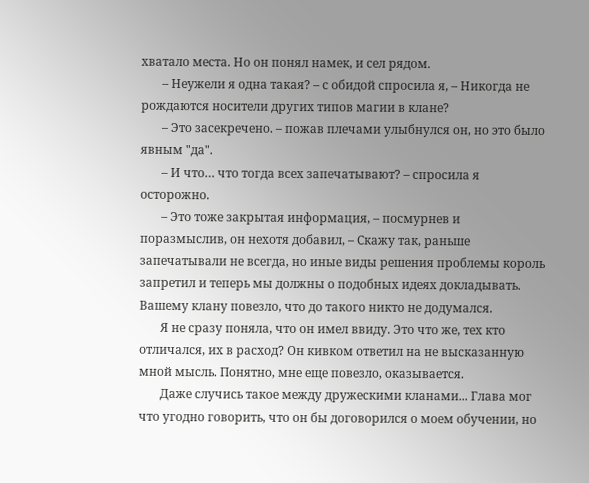хватало места. Но он понял намек, и сел рядом.
       – Неужели я одна такая? – с обидой спросила я, – Никогда не рождаются носители других типов магии в клане?
       – Это засекречено. – пожав плечами улыбнулся он, но это было явным "да".
       – И что… что тогда всех запечатывают? – спросила я осторожно.
       – Это тоже закрытая информация, – посмурнев и поразмыслив, он нехотя добавил, – Скажу так, раньше запечатывали не всегда, но иные виды решения проблемы король запретил и теперь мы должны о подобных идеях докладывать. Вашему клану повезло, что до такого никто не додумался.
       Я не сразу поняла, что он имел ввиду. Это что же, тех кто отличался, их в расход? Он кивком ответил на не высказанную мной мысль. Понятно, мне еще повезло, оказывается.
       Даже случись такое между дружескими кланами... Глава мог что угодно говорить, что он бы договорился о моем обучении, но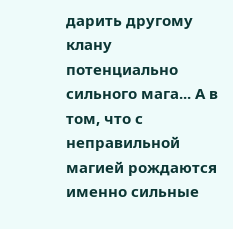дарить другому клану потенциально сильного мага... А в том, что с неправильной магией рождаются именно сильные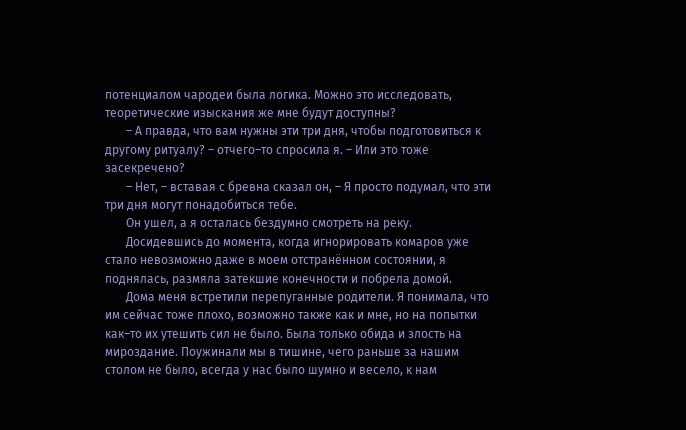потенциалом чародеи была логика. Можно это исследовать, теоретические изыскания же мне будут доступны?
       – А правда, что вам нужны эти три дня, чтобы подготовиться к другому ритуалу? – отчего–то спросила я. – Или это тоже засекречено?
       – Нет, – вставая с бревна сказал он, – Я просто подумал, что эти три дня могут понадобиться тебе.
       Он ушел, а я осталась бездумно смотреть на реку.
       Досидевшись до момента, когда игнорировать комаров уже стало невозможно даже в моем отстранённом состоянии, я поднялась, размяла затекшие конечности и побрела домой.
       Дома меня встретили перепуганные родители. Я понимала, что им сейчас тоже плохо, возможно также как и мне, но на попытки как–то их утешить сил не было. Была только обида и злость на мироздание. Поужинали мы в тишине, чего раньше за нашим столом не было, всегда у нас было шумно и весело, к нам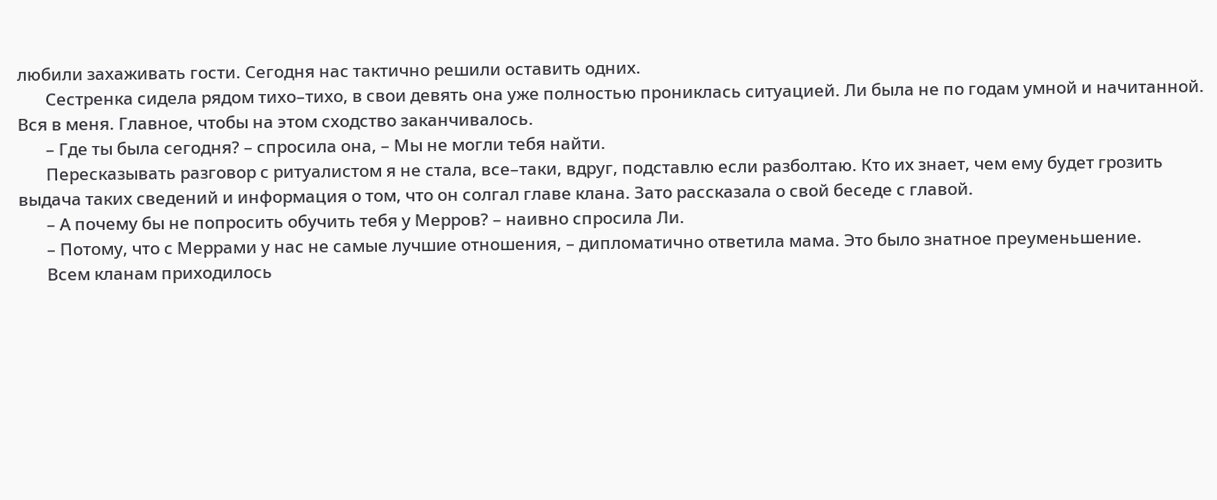любили захаживать гости. Сегодня нас тактично решили оставить одних.
       Сестренка сидела рядом тихо–тихо, в свои девять она уже полностью прониклась ситуацией. Ли была не по годам умной и начитанной. Вся в меня. Главное, чтобы на этом сходство заканчивалось.
       – Где ты была сегодня? – спросила она, – Мы не могли тебя найти.
       Пересказывать разговор с ритуалистом я не стала, все–таки, вдруг, подставлю если разболтаю. Кто их знает, чем ему будет грозить выдача таких сведений и информация о том, что он солгал главе клана. Зато рассказала о свой беседе с главой.
       – А почему бы не попросить обучить тебя у Мерров? – наивно спросила Ли.
       – Потому, что с Меррами у нас не самые лучшие отношения, – дипломатично ответила мама. Это было знатное преуменьшение.
       Всем кланам приходилось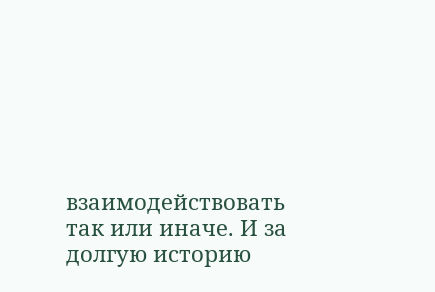взаимодействовать так или иначе. И за долгую историю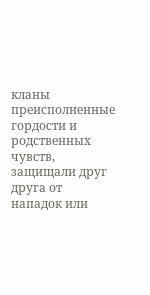кланы преисполненные гордости и родственных чувств, защищали друг друга от нападок или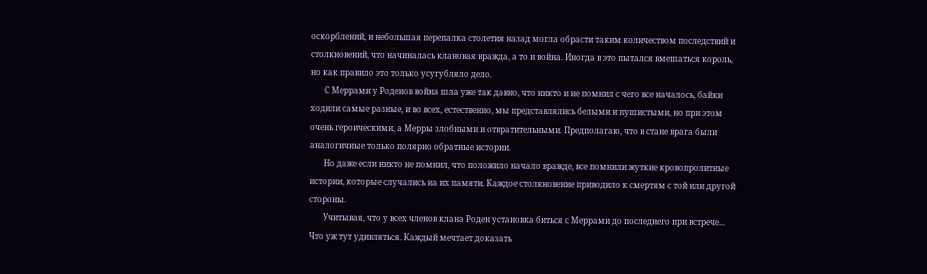оскорблений, и небольшая перепалка столетия назад могла обрасти таким количеством последствий и столкновений, что начиналась клановая вражда, а то и война. Иногда в это пытался вмешаться король, но как правило это только усугубляло дело.
       С Меррами у Роденов война шла уже так давно, что никто и не помнил с чего все началось, байки ходили самые разные, и во всех, естественно, мы представлялись белыми и пушистыми, но при этом очень героическими, а Мерры злобными и отвратительными. Предполагаю, что в стане врага были аналогичные только полярно обратные истории.
       Но даже если никто не помнил, что положило начало вражде, все помнили жуткие кровопролитные истории, которые случались на их памяти. Каждое столкновение приводило к смертям с той или другой стороны.
       Учитывая, что у всех членов клана Роден установка биться с Меррами до последнего при встрече... Что уж тут удивляться. Каждый мечтает доказать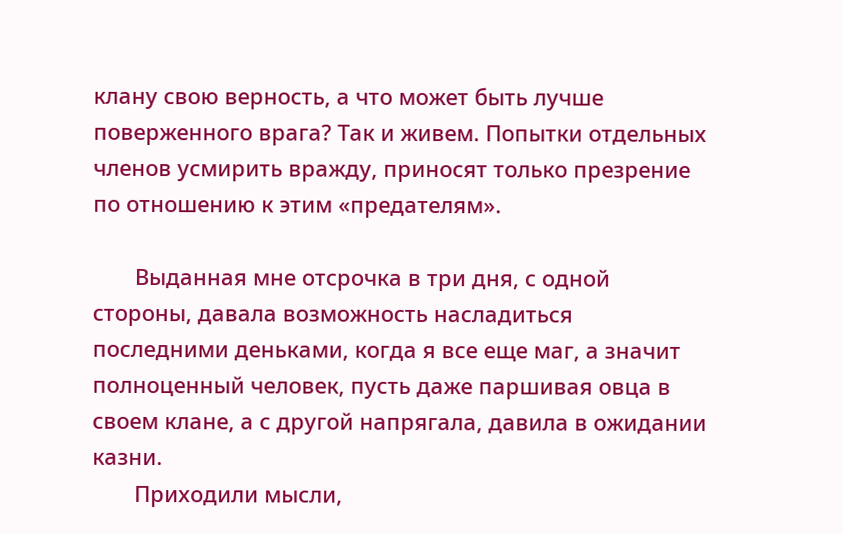клану свою верность, а что может быть лучше поверженного врага? Так и живем. Попытки отдельных членов усмирить вражду, приносят только презрение по отношению к этим «предателям».

       Выданная мне отсрочка в три дня, с одной стороны, давала возможность насладиться последними деньками, когда я все еще маг, а значит полноценный человек, пусть даже паршивая овца в своем клане, а с другой напрягала, давила в ожидании казни.
       Приходили мысли,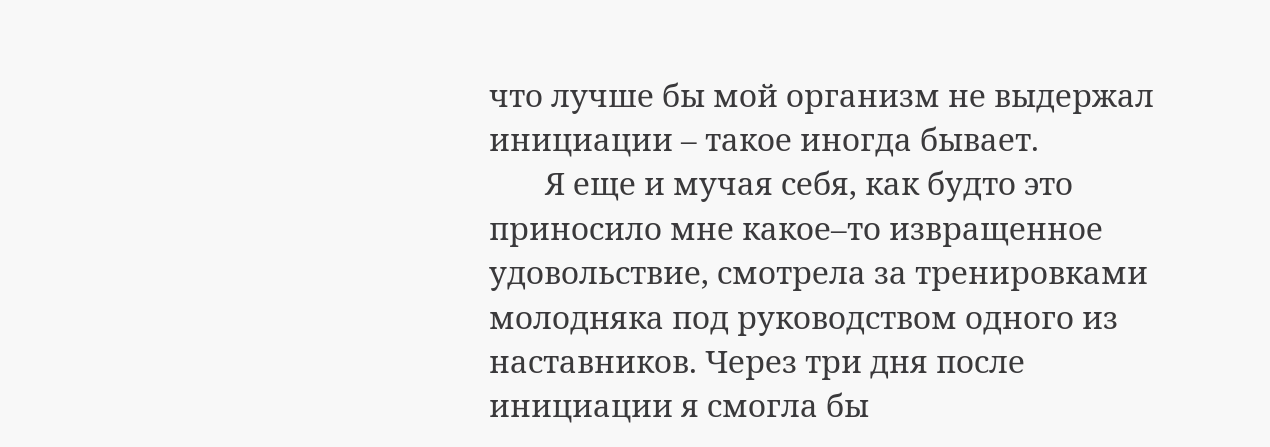что лучше бы мой организм не выдержал инициации – такое иногда бывает.
       Я еще и мучая себя, как будто это приносило мне какое–то извращенное удовольствие, смотрела за тренировками молодняка под руководством одного из наставников. Через три дня после инициации я смогла бы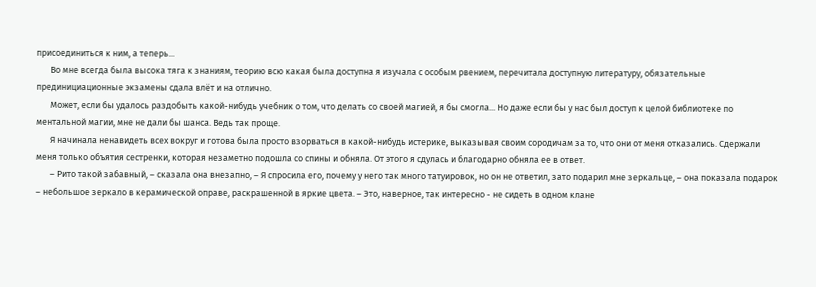присоединиться к ним, а теперь...
       Во мне всегда была высока тяга к знаниям, теорию всю какая была доступна я изучала с особым рвением, перечитала доступную литературу, обязательные прединициационные экзамены сдала влёт и на отлично.
       Может, если бы удалось раздобыть какой-нибудь учебник о том, что делать со своей магией, я бы смогла... Но даже если бы у нас был доступ к целой библиотеке по ментальной магии, мне не дали бы шанса. Ведь так проще.
       Я начинала ненавидеть всех вокруг и готова была просто взорваться в какой-нибудь истерике, выказывая своим сородичам за то, что они от меня отказались. Сдержали меня только объятия сестренки, которая незаметно подошла со спины и обняла. От этого я сдулась и благодарно обняла ее в ответ.
       – Рито такой забавный, – сказала она внезапно, – Я спросила его, почему у него так много татуировок, но он не ответил, зато подарил мне зеркальце, – она показала подарок – небольшое зеркало в керамической оправе, раскрашенной в яркие цвета. – Это, наверное, так интересно - не сидеть в одном клане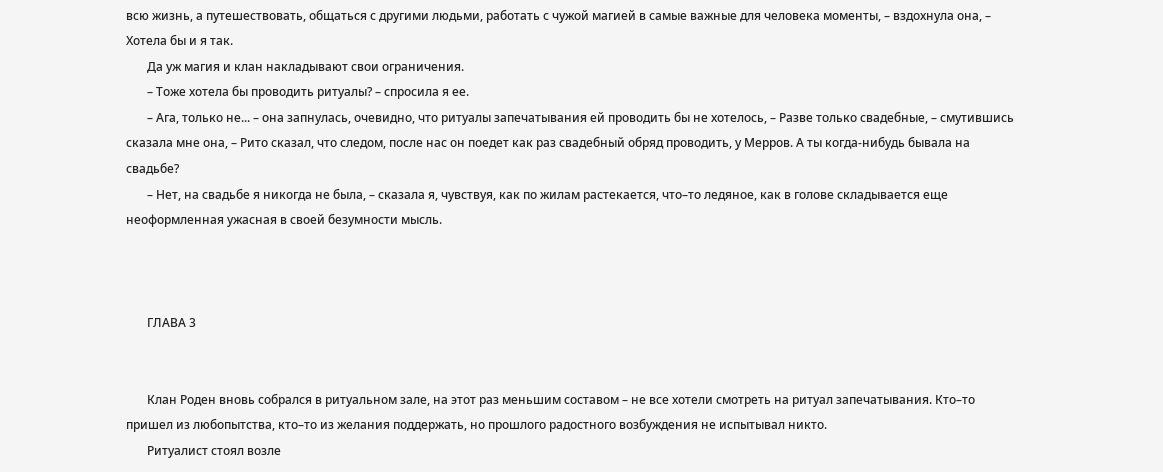всю жизнь, а путешествовать, общаться с другими людьми, работать с чужой магией в самые важные для человека моменты, – вздохнула она, – Хотела бы и я так.
       Да уж магия и клан накладывают свои ограничения.
       – Тоже хотела бы проводить ритуалы? – спросила я ее.
       – Ага, только не... – она запнулась, очевидно, что ритуалы запечатывания ей проводить бы не хотелось, – Разве только свадебные, – смутившись сказала мне она, – Рито сказал, что следом, после нас он поедет как раз свадебный обряд проводить, у Мерров. А ты когда-нибудь бывала на свадьбе?
       – Нет, на свадьбе я никогда не была, – сказала я, чувствуя, как по жилам растекается, что–то ледяное, как в голове складывается еще неоформленная ужасная в своей безумности мысль.



       ГЛАВА 3


       Клан Роден вновь собрался в ритуальном зале, на этот раз меньшим составом – не все хотели смотреть на ритуал запечатывания. Кто–то пришел из любопытства, кто–то из желания поддержать, но прошлого радостного возбуждения не испытывал никто.
       Ритуалист стоял возле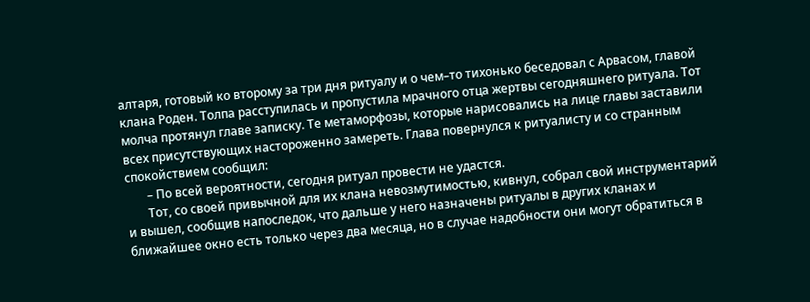алтаря, готовый ко второму за три дня ритуалу и о чем–то тихонько беседовал с Арвасом, главой клана Роден. Толпа расступилась и пропустила мрачного отца жертвы сегодняшнего ритуала. Тот молча протянул главе записку. Те метаморфозы, которые нарисовались на лице главы заставили всех присутствующих настороженно замереть. Глава повернулся к ритуалисту и со странным спокойствием сообщил:
       – По всей вероятности, сегодня ритуал провести не удастся.
       Тот, со своей привычной для их клана невозмутимостью, кивнул, собрал свой инструментарий и вышел, сообщив напоследок, что дальше у него назначены ритуалы в других кланах и ближайшее окно есть только через два месяца, но в случае надобности они могут обратиться в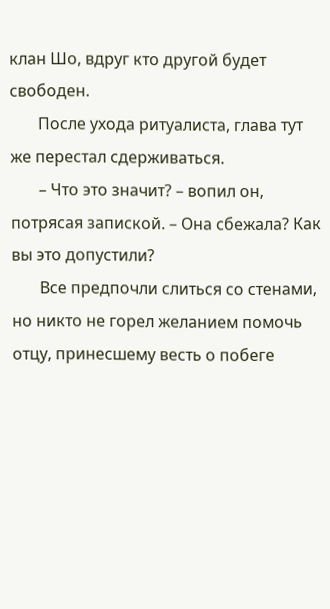клан Шо, вдруг кто другой будет свободен.
       После ухода ритуалиста, глава тут же перестал сдерживаться.
       – Что это значит? – вопил он, потрясая запиской. – Она сбежала? Как вы это допустили?
       Все предпочли слиться со стенами, но никто не горел желанием помочь отцу, принесшему весть о побеге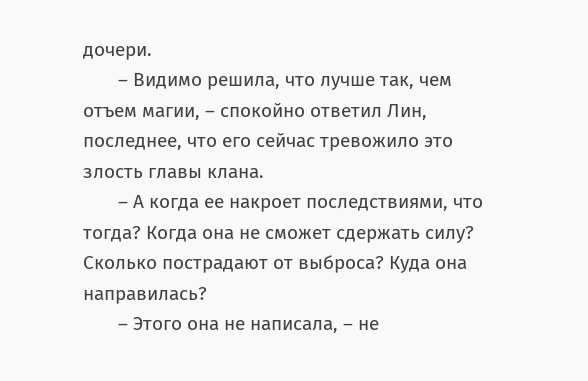дочери.
       – Видимо решила, что лучше так, чем отъем магии, – спокойно ответил Лин, последнее, что его сейчас тревожило это злость главы клана.
       – А когда ее накроет последствиями, что тогда? Когда она не сможет сдержать силу? Сколько пострадают от выброса? Куда она направилась?
       – Этого она не написала, – не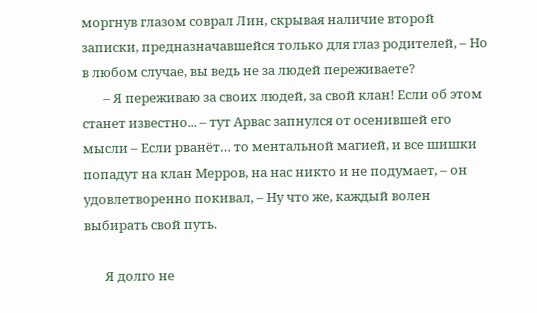моргнув глазом соврал Лин, скрывая наличие второй записки, предназначавшейся только для глаз родителей, – Но в любом случае, вы ведь не за людей переживаете?
       – Я переживаю за своих людей, за свой клан! Если об этом станет известно... – тут Арвас запнулся от осенившей его мысли – Если рванёт… то ментальной магией, и все шишки попадут на клан Мерров, на нас никто и не подумает, – он удовлетворенно покивал, – Ну что же, каждый волен выбирать свой путь.

       Я долго не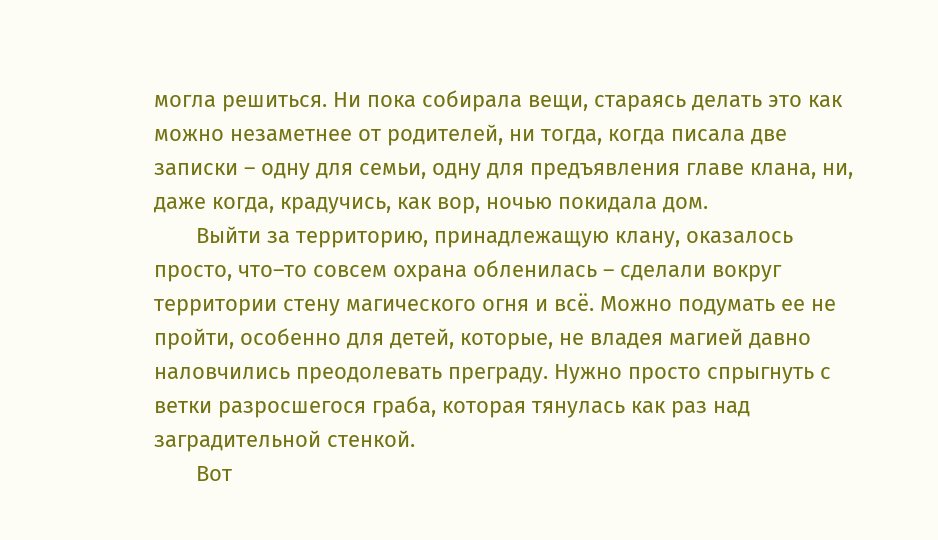могла решиться. Ни пока собирала вещи, стараясь делать это как можно незаметнее от родителей, ни тогда, когда писала две записки – одну для семьи, одну для предъявления главе клана, ни, даже когда, крадучись, как вор, ночью покидала дом.
       Выйти за территорию, принадлежащую клану, оказалось просто, что–то совсем охрана обленилась – сделали вокруг территории стену магического огня и всё. Можно подумать ее не пройти, особенно для детей, которые, не владея магией давно наловчились преодолевать преграду. Нужно просто спрыгнуть с ветки разросшегося граба, которая тянулась как раз над заградительной стенкой.
       Вот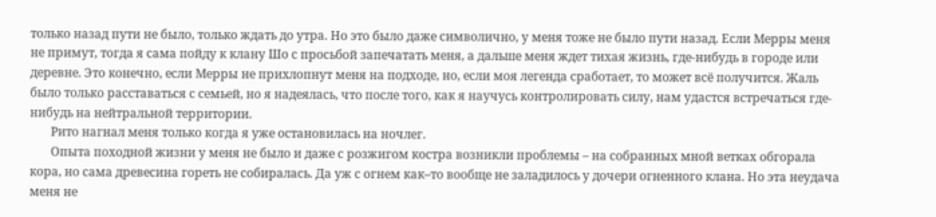только назад пути не было, только ждать до утра. Но это было даже символично, у меня тоже не было пути назад. Если Мерры меня не примут, тогда я сама пойду к клану Шо с просьбой запечатать меня, а дальше меня ждет тихая жизнь, где-нибудь в городе или деревне. Это конечно, если Мерры не прихлопнут меня на подходе, но, если моя легенда сработает, то может всё получится. Жаль было только расставаться с семьей, но я надеялась, что после того, как я научусь контролировать силу, нам удастся встречаться где-нибудь на нейтральной территории.
       Рито нагнал меня только когда я уже остановилась на ночлег.
       Опыта походной жизни у меня не было и даже с розжигом костра возникли проблемы – на собранных мной ветках обгорала кора, но сама древесина гореть не собиралась. Да уж с огнем как–то вообще не заладилось у дочери огненного клана. Но эта неудача меня не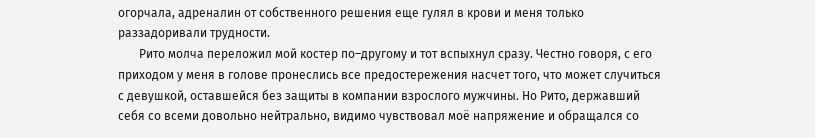огорчала, адреналин от собственного решения еще гулял в крови и меня только раззадоривали трудности.
       Рито молча переложил мой костер по–другому и тот вспыхнул сразу. Честно говоря, с его приходом у меня в голове пронеслись все предостережения насчет того, что может случиться с девушкой, оставшейся без защиты в компании взрослого мужчины. Но Рито, державший себя со всеми довольно нейтрально, видимо чувствовал моё напряжение и обращался со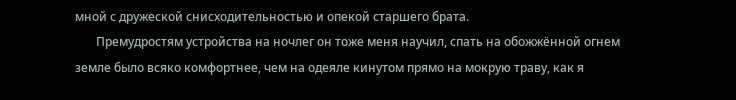мной с дружеской снисходительностью и опекой старшего брата.
       Премудростям устройства на ночлег он тоже меня научил, спать на обожжённой огнем земле было всяко комфортнее, чем на одеяле кинутом прямо на мокрую траву, как я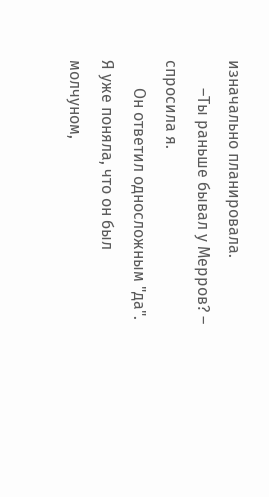изначально планировала.
       –Ты раньше бывал у Мерров? – спросила я.
       Он ответил односложным "да". Я уже поняла, что он был молчуном,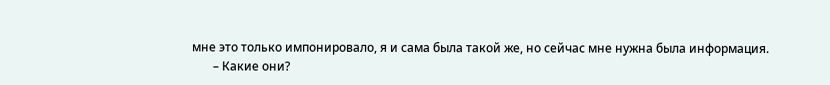мне это только импонировало, я и сама была такой же, но сейчас мне нужна была информация.
       – Какие они?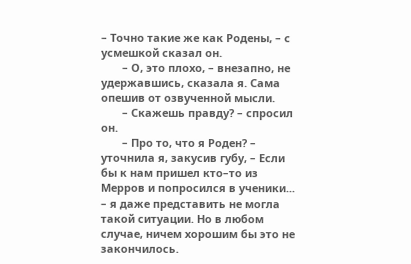– Точно такие же как Родены, – с усмешкой сказал он.
       – О, это плохо, – внезапно, не удержавшись, сказала я. Сама опешив от озвученной мысли.
       – Скажешь правду? – спросил он.
       – Про то, что я Роден? – уточнила я, закусив губу, – Если бы к нам пришел кто–то из Мерров и попросился в ученики... – я даже представить не могла такой ситуации. Но в любом случае, ничем хорошим бы это не закончилось.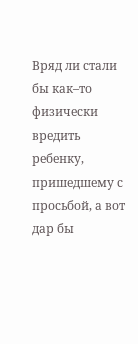Вряд ли стали бы как–то физически вредить ребенку, пришедшему с просьбой, а вот дар бы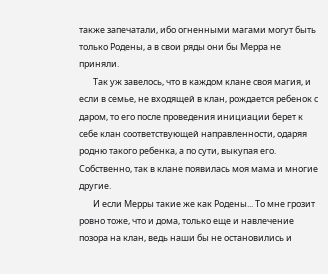также запечатали, ибо огненными магами могут быть только Родены, а в свои ряды они бы Мерра не приняли.
       Так уж завелось, что в каждом клане своя магия, и если в семье, не входящей в клан, рождается ребенок с даром, то его после проведения инициации берет к себе клан соответствующей направленности, одаряя родню такого ребенка, а по сути, выкупая его. Собственно, так в клане появилась моя мама и многие другие.
       И если Мерры такие же как Родены... То мне грозит ровно тоже, что и дома, только еще и навлечение позора на клан, ведь наши бы не остановились и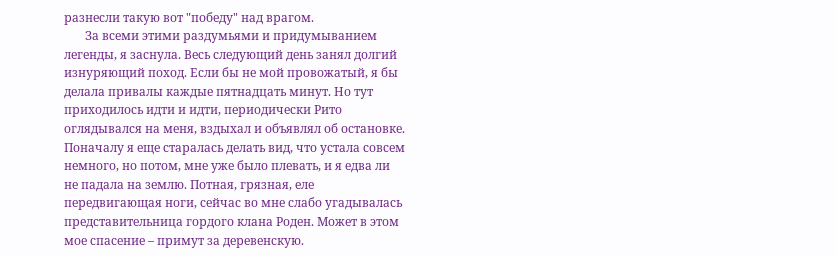разнесли такую вот "победу" над врагом.
       За всеми этими раздумьями и придумыванием легенды, я заснула. Весь следующий день занял долгий изнуряющий поход. Если бы не мой провожатый, я бы делала привалы каждые пятнадцать минут. Но тут приходилось идти и идти, периодически Рито оглядывался на меня, вздыхал и объявлял об остановке. Поначалу я еще старалась делать вид, что устала совсем немного, но потом, мне уже было плевать, и я едва ли не падала на землю. Потная, грязная, еле передвигающая ноги, сейчас во мне слабо угадывалась представительница гордого клана Роден. Может в этом мое спасение – примут за деревенскую.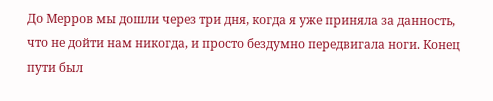До Мерров мы дошли через три дня, когда я уже приняла за данность, что не дойти нам никогда, и просто бездумно передвигала ноги. Конец пути был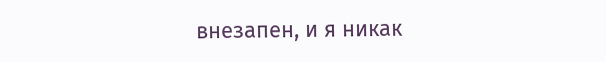внезапен, и я никак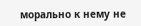морально к нему не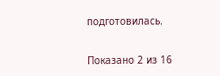подготовилась.


Показано 2 из 16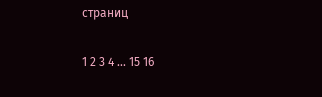страниц

1 2 3 4 ... 15 16